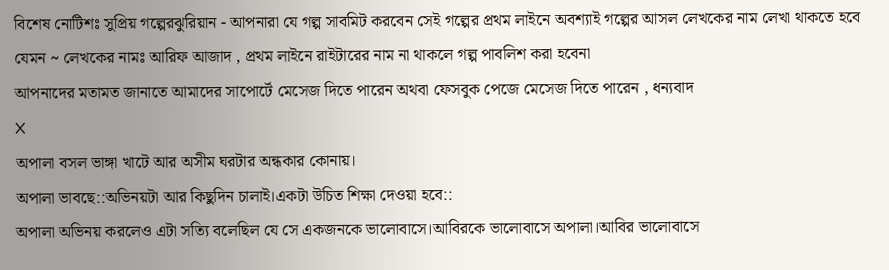বিশেষ নোটিশঃ সুপ্রিয় গল্পেরঝুরিয়ান - আপনারা যে গল্প সাবমিট করবেন সেই গল্পের প্রথম লাইনে অবশ্যাই গল্পের আসল লেখকের নাম লেখা থাকতে হবে যেমন ~ লেখকের নামঃ আরিফ আজাদ , প্রথম লাইনে রাইটারের নাম না থাকলে গল্প পাবলিশ করা হবেনা
আপনাদের মতামত জানাতে আমাদের সাপোর্টে মেসেজ দিতে পারেন অথবা ফেসবুক পেজে মেসেজ দিতে পারেন , ধন্যবাদ
X
অপালা বসল ভাঙ্গা খাটে আর অসীম ঘরটার অন্ধকার কোনায়।
অপালা ভাবছে::অভিনয়টা আর কিছুদিন চালাই।একটা উচিত শিক্ষা দেওয়া হবে::
অপালা অভিনয় করলেও এটা সত্যি বলেছিল যে সে একজনকে ভালোবাসে।আবিরকে ভালোবাসে অপালা।আবির ভালোবাসে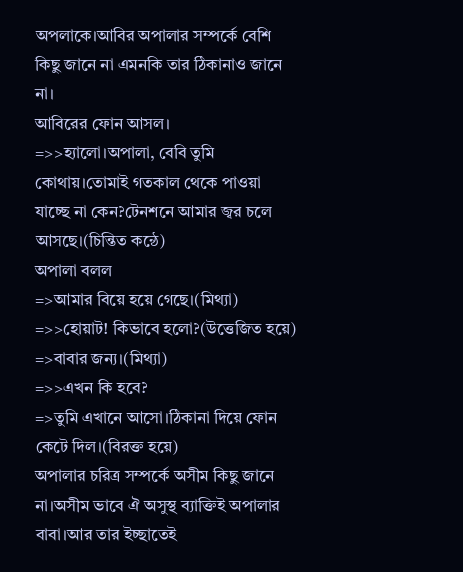অপলাকে।আবির অপালার সম্পর্কে বেশি কিছু জানে না এমনকি তার ঠিকানাও জানে না।
আবিরের ফোন আসল।
=>>হ্যালো।অপালা, বেবি তুমি কোথায়।তোমাই গতকাল থেকে পাওয়া যাচ্ছে না কেন?টেনশনে আমার জ্বর চলে আসছে।(চিন্তিত কন্ঠে)
অপালা বলল
=>আমার বিয়ে হয়ে গেছে।(মিথ্যা)
=>>হোয়াট! কিভাবে হলো?(উত্তেজিত হয়ে)
=>বাবার জন্য।(মিথ্যা)
=>>এখন কি হবে?
=>তুমি এখানে আসো।ঠিকানা দিয়ে ফোন কেটে দিল।(বিরক্ত হয়ে)
অপালার চরিত্র সম্পর্কে অসীম কিছু জানে না।অসীম ভাবে ঐ অসুস্থ ব্যাক্তিই অপালার বাবা।আর তার ইচ্ছাতেই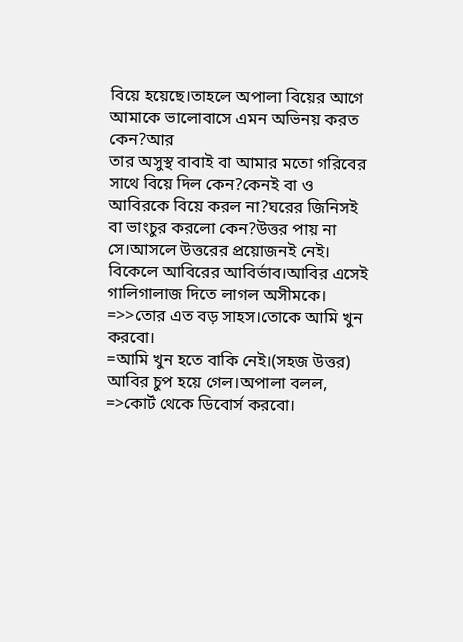বিয়ে হয়েছে।তাহলে অপালা বিয়ের আগে আমাকে ভালোবাসে এমন অভিনয় করত কেন?আর
তার অসুস্থ বাবাই বা আমার মতো গরিবের সাথে বিয়ে দিল কেন?কেনই বা ও আবিরকে বিয়ে করল না?ঘরের জিনিসই বা ভাংচুর করলো কেন?উত্তর পায় না সে।আসলে উত্তরের প্রয়োজনই নেই।
বিকেলে আবিরের আবির্ভাব।আবির এসেই গালিগালাজ দিতে লাগল অসীমকে।
=>>তোর এত বড় সাহস।তোকে আমি খুন করবো।
=আমি খুন হতে বাকি নেই।(সহজ উত্তর)
আবির চুপ হয়ে গেল।অপালা বলল,
=>কোর্ট থেকে ডিবোর্স করবো।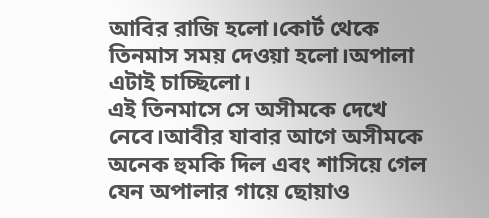আবির রাজি হলো।কোর্ট থেকে তিনমাস সময় দেওয়া হলো।অপালা এটাই চাচ্ছিলো।
এই তিনমাসে সে অসীমকে দেখে নেবে।আবীর যাবার আগে অসীমকে অনেক হুমকি দিল এবং শাসিয়ে গেল যেন অপালার গায়ে ছোয়াও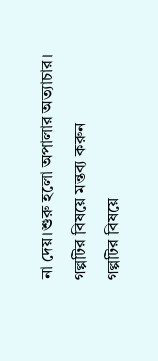না দেয়।শুরু হলো অপালার অত্যাচার।
গল্পটির বিষয়ে মন্তব্য করুন
গল্পটির বিষয়ে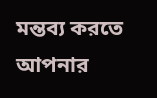মন্তব্য করতে আপনার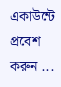একাউন্টে প্রবেশ করুন ...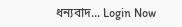ধন্যবাদ... Login Now